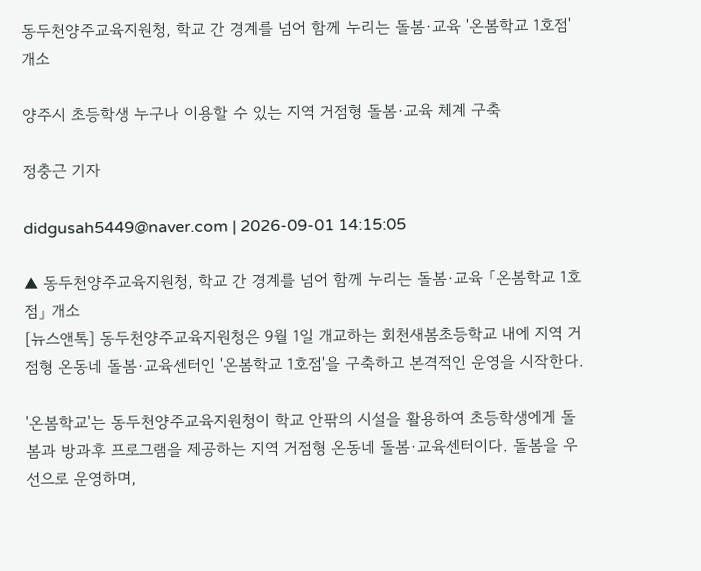동두천양주교육지원청, 학교 간 경계를 넘어 함께 누리는 돌봄·교육 '온봄학교 1호점' 개소

양주시 초등학생 누구나 이용할 수 있는 지역 거점형 돌봄·교육 체계 구축

정충근 기자

didgusah5449@naver.com | 2026-09-01 14:15:05

▲ 동두천양주교육지원청, 학교 간 경계를 넘어 함께 누리는 돌봄·교육 「온봄학교 1호점」 개소
[뉴스앤톡] 동두천양주교육지원청은 9월 1일 개교하는 회천새봄초등학교 내에 지역 거점형 온동네 돌봄·교육센터인 '온봄학교 1호점'을 구축하고 본격적인 운영을 시작한다.

'온봄학교'는 동두천양주교육지원청이 학교 안팎의 시설을 활용하여 초등학생에게 돌봄과 방과후 프로그램을 제공하는 지역 거점형 온동네 돌봄·교육센터이다. 돌봄을 우선으로 운영하며,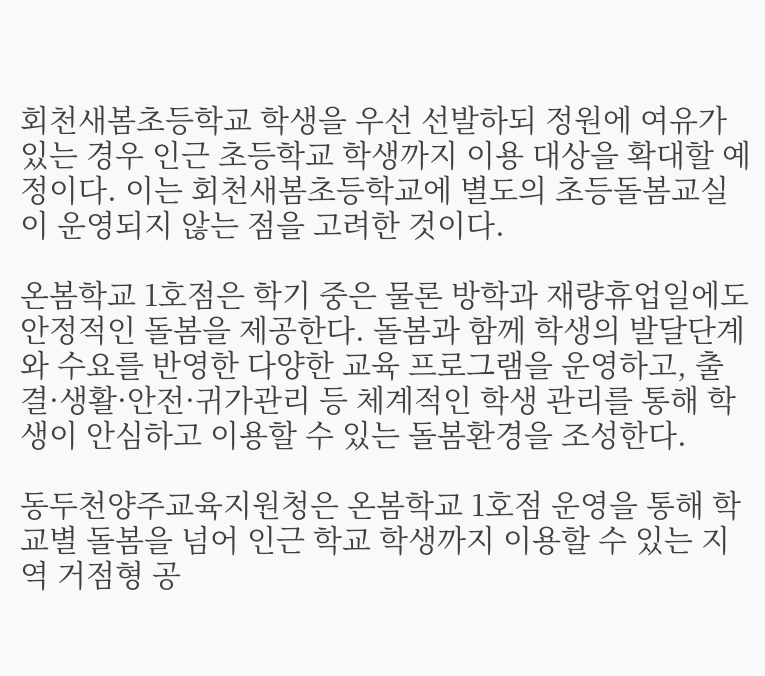회천새봄초등학교 학생을 우선 선발하되 정원에 여유가 있는 경우 인근 초등학교 학생까지 이용 대상을 확대할 예정이다. 이는 회천새봄초등학교에 별도의 초등돌봄교실이 운영되지 않는 점을 고려한 것이다.

온봄학교 1호점은 학기 중은 물론 방학과 재량휴업일에도 안정적인 돌봄을 제공한다. 돌봄과 함께 학생의 발달단계와 수요를 반영한 다양한 교육 프로그램을 운영하고, 출결·생활·안전·귀가관리 등 체계적인 학생 관리를 통해 학생이 안심하고 이용할 수 있는 돌봄환경을 조성한다.

동두천양주교육지원청은 온봄학교 1호점 운영을 통해 학교별 돌봄을 넘어 인근 학교 학생까지 이용할 수 있는 지역 거점형 공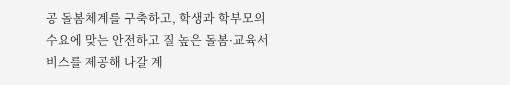공 돌봄체계를 구축하고, 학생과 학부모의 수요에 맞는 안전하고 질 높은 돌봄·교육서비스를 제공해 나갈 계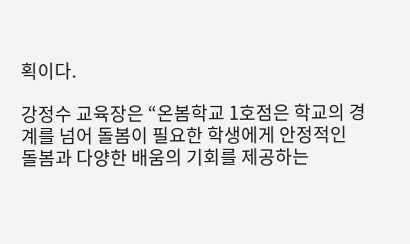획이다.

강정수 교육장은 “온봄학교 1호점은 학교의 경계를 넘어 돌봄이 필요한 학생에게 안정적인 돌봄과 다양한 배움의 기회를 제공하는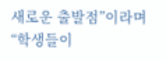새로운 출발점”이라며 “학생들이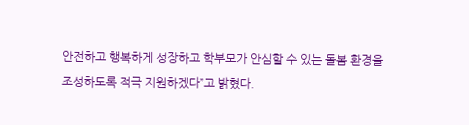안전하고 행복하게 성장하고 학부모가 안심할 수 있는 돌봄 환경을 조성하도록 적극 지원하겠다”고 밝혔다.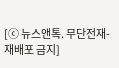[ⓒ 뉴스앤톡. 무단전재-재배포 금지]